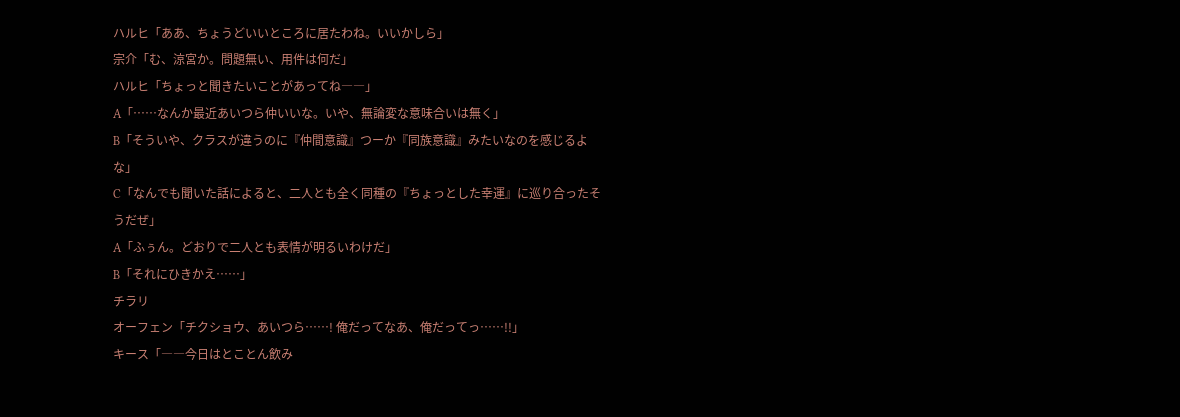ハルヒ「ああ、ちょうどいいところに居たわね。いいかしら」
宗介「む、涼宮か。問題無い、用件は何だ」
ハルヒ「ちょっと聞きたいことがあってね――」
A「……なんか最近あいつら仲いいな。いや、無論変な意味合いは無く」
B「そういや、クラスが違うのに『仲間意識』つーか『同族意識』みたいなのを感じるよな」
C「なんでも聞いた話によると、二人とも全く同種の『ちょっとした幸運』に巡り合ったそうだぜ」
A「ふぅん。どおりで二人とも表情が明るいわけだ」
B「それにひきかえ……」
チラリ
オーフェン「チクショウ、あいつら……! 俺だってなあ、俺だってっ……!!」
キース「――今日はとことん飲み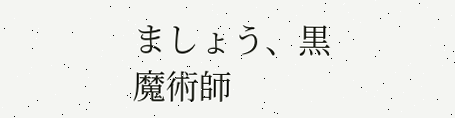ましょう、黒魔術師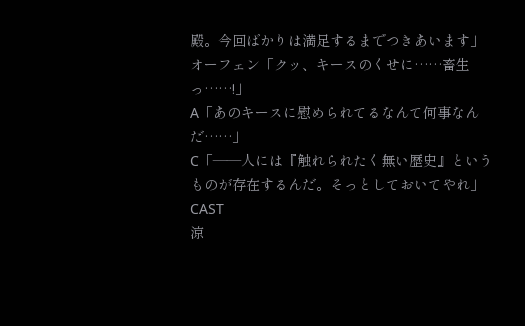殿。今回ばかりは満足するまでつきあいます」
オーフェン「クッ、キースのくせに……畜生っ……!」
A「あのキースに慰められてるなんて何事なんだ……」
C「――人には『触れられたく無い歴史』というものが存在するんだ。そっとしておいてやれ」
CAST
涼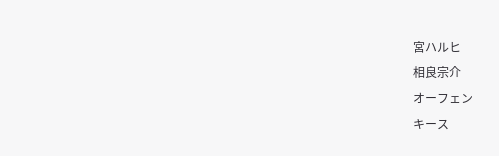宮ハルヒ
相良宗介
オーフェン
キース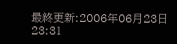最終更新:2006年06月23日 23:31